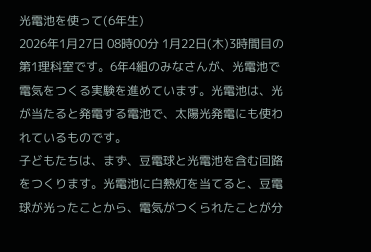光電池を使って(6年生)
2026年1月27日 08時00分 1月22日(木)3時間目の第1理科室です。6年4組のみなさんが、光電池で電気をつくる実験を進めています。光電池は、光が当たると発電する電池で、太陽光発電にも使われているものです。
子どもたちは、まず、豆電球と光電池を含む回路をつくります。光電池に白熱灯を当てると、豆電球が光ったことから、電気がつくられたことが分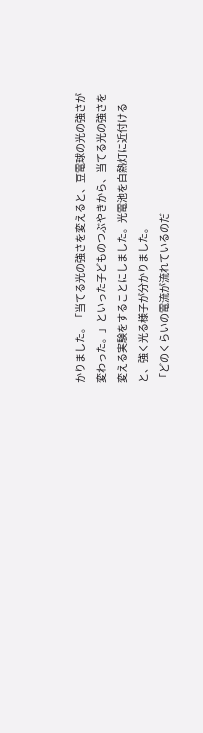かりました。「当てる光の強さを変えると、豆電球の光の強さが変わった。」といった子どものつぶやきから、当てる光の強さを変える実験をすることにしました。光電池を白熱灯に近付けると、強く光る様子が分かりました。
「どのくらいの電流が流れているのだ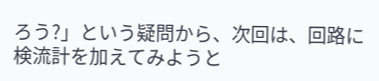ろう?」という疑問から、次回は、回路に検流計を加えてみようと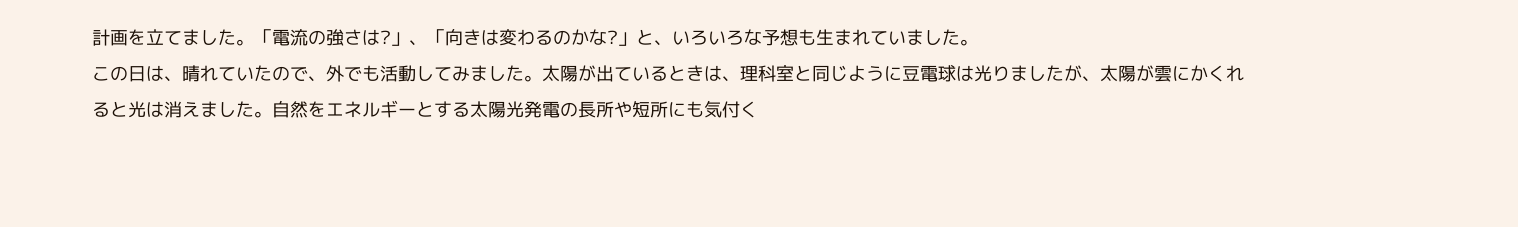計画を立てました。「電流の強さは?」、「向きは変わるのかな?」と、いろいろな予想も生まれていました。
この日は、晴れていたので、外でも活動してみました。太陽が出ているときは、理科室と同じように豆電球は光りましたが、太陽が雲にかくれると光は消えました。自然をエネルギーとする太陽光発電の長所や短所にも気付く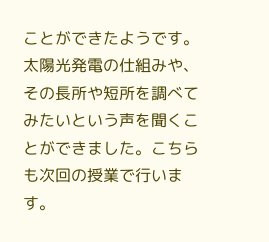ことができたようです。
太陽光発電の仕組みや、その長所や短所を調べてみたいという声を聞くことができました。こちらも次回の授業で行います。